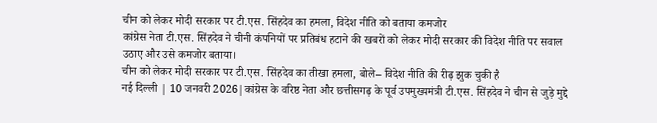चीन को लेकर मोदी सरकार पर टी.एस. सिंहदेव का हमला, विदेश नीति को बताया कमजोर
कांग्रेस नेता टी.एस. सिंहदेव ने चीनी कंपनियों पर प्रतिबंध हटाने की खबरों को लेकर मोदी सरकार की विदेश नीति पर सवाल उठाए और उसे कमजोर बताया।
चीन को लेकर मोदी सरकार पर टी.एस. सिंहदेव का तीखा हमला, बोले– विदेश नीति की रीढ़ झुक चुकी है
नई दिल्ली | 10 जनवरी 2026|कांग्रेस के वरिष्ठ नेता और छत्तीसगढ़ के पूर्व उपमुख्यमंत्री टी.एस. सिंहदेव ने चीन से जुड़े मुद्दे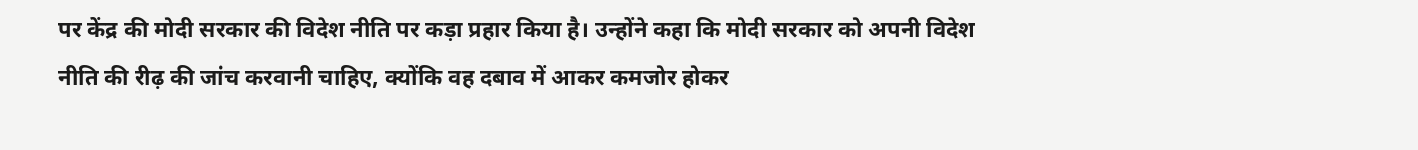पर केंद्र की मोदी सरकार की विदेश नीति पर कड़ा प्रहार किया है। उन्होंने कहा कि मोदी सरकार को अपनी विदेश नीति की रीढ़ की जांच करवानी चाहिए, क्योंकि वह दबाव में आकर कमजोर होकर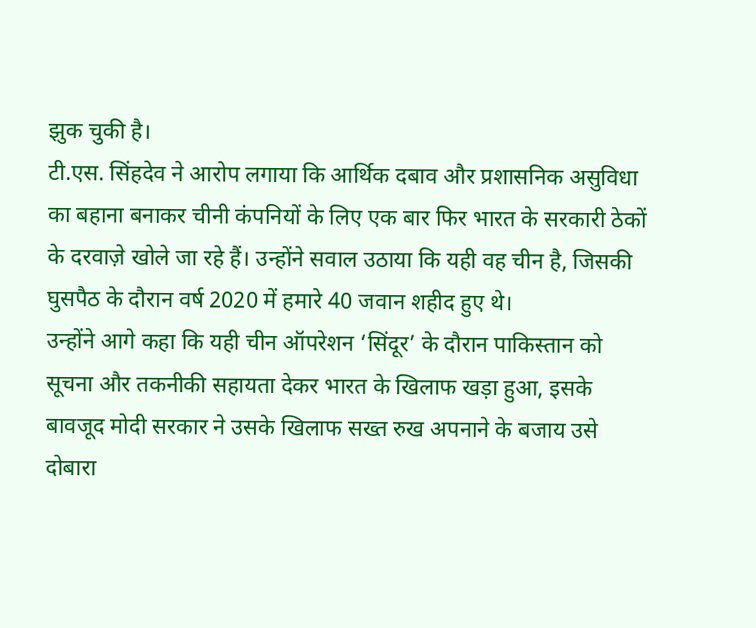झुक चुकी है।
टी.एस. सिंहदेव ने आरोप लगाया कि आर्थिक दबाव और प्रशासनिक असुविधा का बहाना बनाकर चीनी कंपनियों के लिए एक बार फिर भारत के सरकारी ठेकों के दरवाज़े खोले जा रहे हैं। उन्होंने सवाल उठाया कि यही वह चीन है, जिसकी घुसपैठ के दौरान वर्ष 2020 में हमारे 40 जवान शहीद हुए थे।
उन्होंने आगे कहा कि यही चीन ऑपरेशन ‘सिंदूर’ के दौरान पाकिस्तान को सूचना और तकनीकी सहायता देकर भारत के खिलाफ खड़ा हुआ, इसके बावजूद मोदी सरकार ने उसके खिलाफ सख्त रुख अपनाने के बजाय उसे दोबारा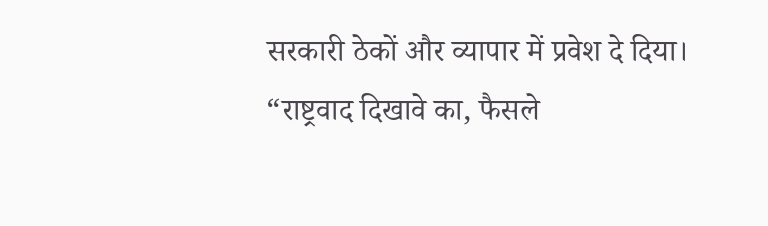सरकारी ठेकों और व्यापार में प्रवेश दे दिया।
“राष्ट्रवाद दिखावे का, फैसले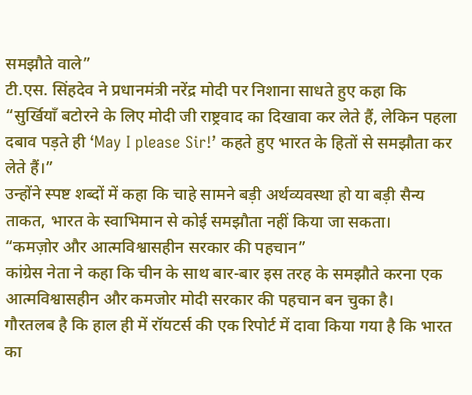समझौते वाले”
टी.एस. सिंहदेव ने प्रधानमंत्री नरेंद्र मोदी पर निशाना साधते हुए कहा कि
“सुर्खियाँ बटोरने के लिए मोदी जी राष्ट्रवाद का दिखावा कर लेते हैं, लेकिन पहला दबाव पड़ते ही ‘May I please Sir!’ कहते हुए भारत के हितों से समझौता कर लेते हैं।”
उन्होंने स्पष्ट शब्दों में कहा कि चाहे सामने बड़ी अर्थव्यवस्था हो या बड़ी सैन्य ताकत, भारत के स्वाभिमान से कोई समझौता नहीं किया जा सकता।
“कमज़ोर और आत्मविश्वासहीन सरकार की पहचान”
कांग्रेस नेता ने कहा कि चीन के साथ बार-बार इस तरह के समझौते करना एक आत्मविश्वासहीन और कमजोर मोदी सरकार की पहचान बन चुका है।
गौरतलब है कि हाल ही में रॉयटर्स की एक रिपोर्ट में दावा किया गया है कि भारत का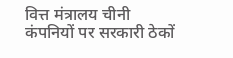वित्त मंत्रालय चीनी कंपनियों पर सरकारी ठेकों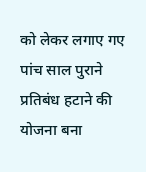को लेकर लगाए गए पांच साल पुराने प्रतिबंध हटाने की योजना बना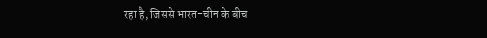रहा है, जिससे भारत-चीन के बीच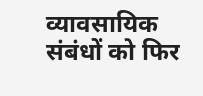व्यावसायिक संबंधों को फिर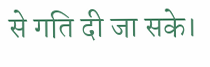से गति दी जा सके।